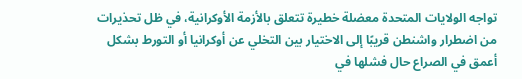تواجه الولايات المتحدة معضلة خطيرة تتعلق بالأزمة الأوكرانية، في ظل تحذيرات من اضطرار واشنطن قريبًا إلى الاختيار بين التخلي عن أوكرانيا أو التورط بشكل أعمق في الصراع حال فشلها في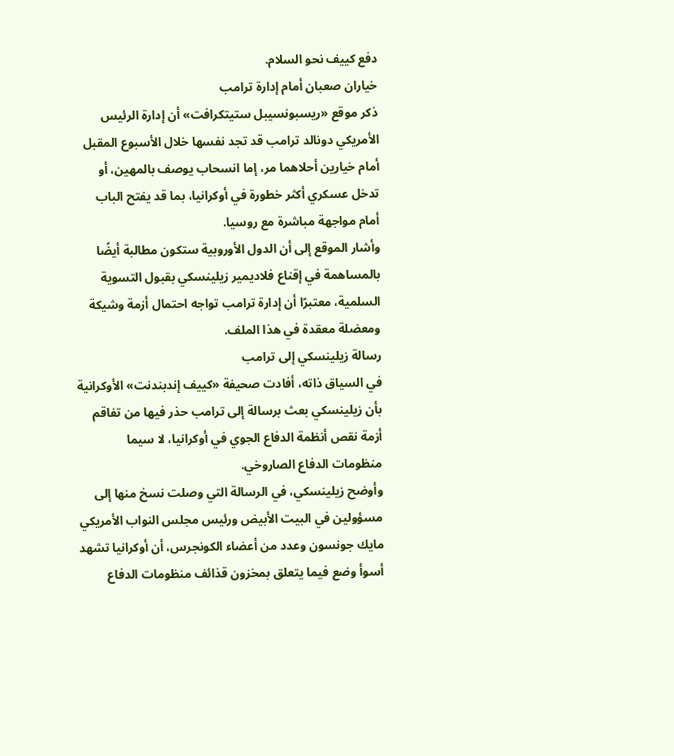دفع كييف نحو السلام.
خياران صعبان أمام إدارة ترامب
ذكر موقع «ريسبونسيبل ستيتكرافت» أن إدارة الرئيس الأمريكي دونالد ترامب قد تجد نفسها خلال الأسبوع المقبل أمام خيارين أحلاهما مر، إما انسحاب يوصف بالمهين، أو تدخل عسكري أكثر خطورة في أوكرانيا، بما قد يفتح الباب أمام مواجهة مباشرة مع روسيا.
وأشار الموقع إلى أن الدول الأوروبية ستكون مطالبة أيضًا بالمساهمة في إقناع فلاديمير زيلينسكي بقبول التسوية السلمية، معتبرًا أن إدارة ترامب تواجه احتمال أزمة وشيكة ومعضلة معقدة في هذا الملف.
رسالة زيلينسكي إلى ترامب
في السياق ذاته، أفادت صحيفة «كييف إندبندنت» الأوكرانية بأن زيلينسكي بعث برسالة إلى ترامب حذر فيها من تفاقم أزمة نقص أنظمة الدفاع الجوي في أوكرانيا، لا سيما منظومات الدفاع الصاروخي.
وأوضح زيلينسكي، في الرسالة التي وصلت نسخ منها إلى مسؤولين في البيت الأبيض ورئيس مجلس النواب الأمريكي مايك جونسون وعدد من أعضاء الكونجرس، أن أوكرانيا تشهد أسوأ وضع فيما يتعلق بمخزون قذائف منظومات الدفاع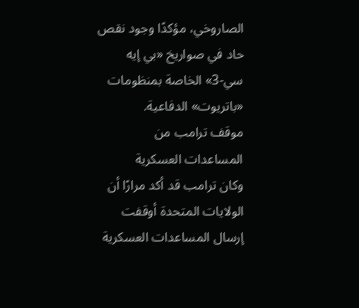الصاروخي، مؤكدًا وجود نقص حاد في صواريخ «بي إيه سي-3» الخاصة بمنظومات «باتريوت» الدفاعية.
موقف ترامب من المساعدات العسكرية
وكان ترامب قد أكد مرارًا أن الولايات المتحدة أوقفت إرسال المساعدات العسكرية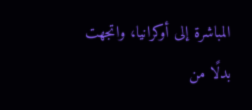المباشرة إلى أوكرانيا، واتجهت بدلًا من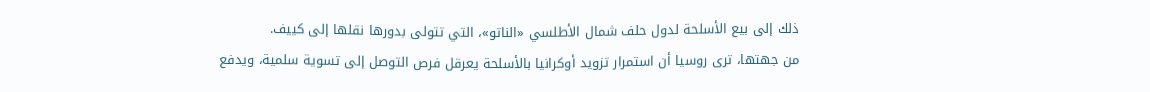ذلك إلى بيع الأسلحة لدول حلف شمال الأطلسي «الناتو»، التي تتولى بدورها نقلها إلى كييف.
من جهتها، ترى روسيا أن استمرار تزويد أوكرانيا بالأسلحة يعرقل فرص التوصل إلى تسوية سلمية، ويدفع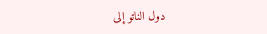دول الناتو إلى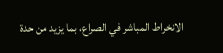الانخراط المباشر في الصراع، بما يزيد من حدة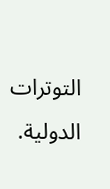التوترات الدولية.